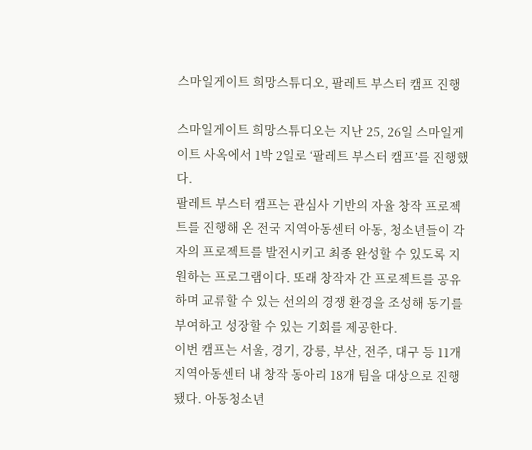스마일게이트 희망스튜디오, 팔레트 부스터 캠프 진행

스마일게이트 희망스튜디오는 지난 25, 26일 스마일게이트 사옥에서 1박 2일로 ‘팔레트 부스터 캠프’를 진행했다.
팔레트 부스터 캠프는 관심사 기반의 자율 창작 프로젝트를 진행해 온 전국 지역아동센터 아동, 청소년들이 각자의 프로젝트를 발전시키고 최종 완성할 수 있도록 지원하는 프로그램이다. 또래 창작자 간 프로젝트를 공유하며 교류할 수 있는 선의의 경쟁 환경을 조성해 동기를 부여하고 성장할 수 있는 기회를 제공한다.
이번 캠프는 서울, 경기, 강릉, 부산, 전주, 대구 등 11개 지역아동센터 내 창작 동아리 18개 팀을 대상으로 진행됐다. 아동청소년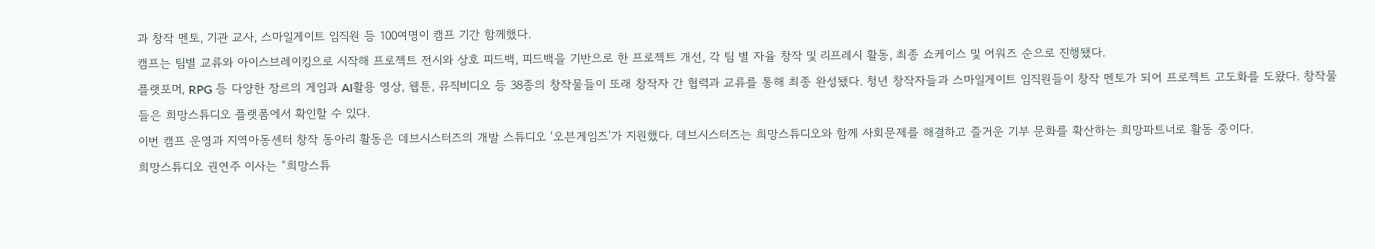과 창작 멘토, 기관 교사, 스마일게이트 임직원 등 100여명이 캠프 기간 함께했다.
캠프는 팀별 교류와 아이스브레이킹으로 시작해 프로젝트 전시와 상호 피드백, 피드백을 기반으로 한 프로젝트 개선, 각 팀 별 자율 창작 및 리프레시 활동, 최종 쇼케이스 및 어워즈 순으로 진행됐다.
플랫포머, RPG 등 다양한 장르의 게임과 AI활용 영상, 웹툰, 뮤직비디오 등 38종의 창작물들이 또래 창작자 간 협력과 교류를 통해 최종 완성됐다. 청년 창작자들과 스마일게이트 임직원들이 창작 멘토가 되어 프로젝트 고도화를 도왔다. 창작물들은 희망스튜디오 플랫폼에서 확인할 수 있다.
이번 캠프 운영과 지역아동센터 창작 동아리 활동은 데브시스터즈의 개발 스튜디오 ‘오븐게임즈’가 지원했다. 데브시스터즈는 희망스튜디오와 함께 사회문제를 해결하고 즐거운 기부 문화를 확산하는 희망파트너로 활동 중이다.
희망스튜디오 권연주 이사는 “희망스튜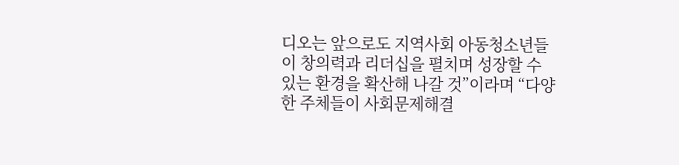디오는 앞으로도 지역사회 아동청소년들이 창의력과 리더십을 펼치며 성장할 수 있는 환경을 확산해 나갈 것”이라며 “다양한 주체들이 사회문제해결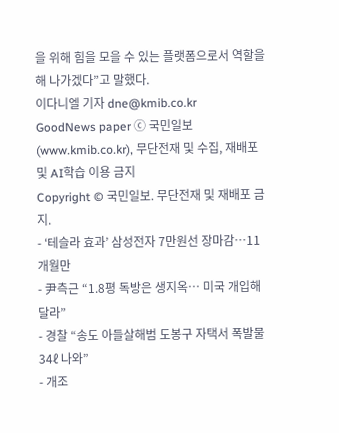을 위해 힘을 모을 수 있는 플랫폼으로서 역할을 해 나가겠다”고 말했다.
이다니엘 기자 dne@kmib.co.kr
GoodNews paper ⓒ 국민일보(www.kmib.co.kr), 무단전재 및 수집, 재배포 및 AI학습 이용 금지
Copyright © 국민일보. 무단전재 및 재배포 금지.
- ‘테슬라 효과’ 삼성전자 7만원선 장마감…11개월만
- 尹측근 “1.8평 독방은 생지옥… 미국 개입해달라”
- 경찰 “송도 아들살해범 도봉구 자택서 폭발물 34ℓ 나와”
- 개조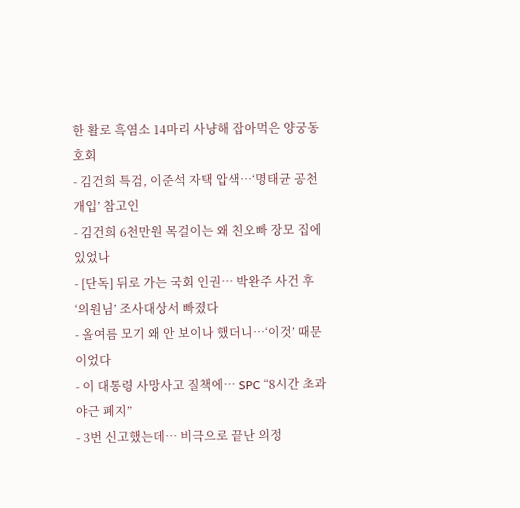한 활로 흑염소 14마리 사냥해 잡아먹은 양궁동호회
- 김건희 특검, 이준석 자택 압색…‘명태균 공천개입’ 참고인
- 김건희 6천만원 목걸이는 왜 친오빠 장모 집에 있었나
- [단독] 뒤로 가는 국회 인권… 박완주 사건 후 ‘의원님’ 조사대상서 빠졌다
- 올여름 모기 왜 안 보이나 했더니…‘이것’ 때문이었다
- 이 대통령 사망사고 질책에… SPC “8시간 초과 야근 폐지”
- 3번 신고했는데… 비극으로 끝난 의정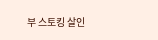부 스토킹 살인